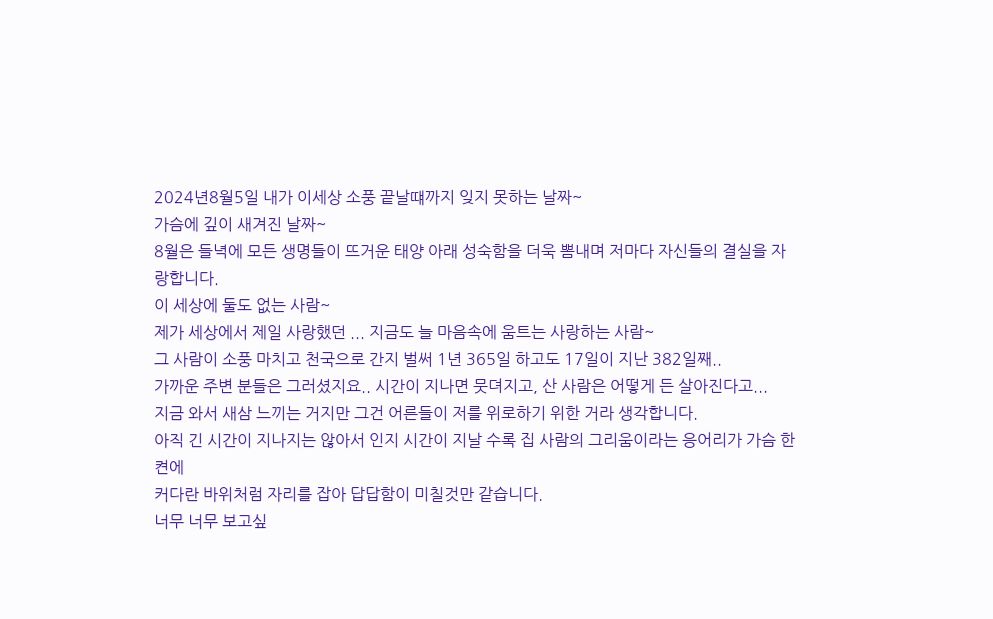2024년8월5일 내가 이세상 소풍 끝날떄까지 잊지 못하는 날짜~
가슴에 깊이 새겨진 날짜~
8월은 들녁에 모든 생명들이 뜨거운 태양 아래 성숙함을 더욱 뽐내며 저마다 자신들의 결실을 자랑합니다.
이 세상에 둘도 없는 사람~
제가 세상에서 제일 사랑했던 ... 지금도 늘 마음속에 움트는 사랑하는 사람~
그 사람이 소풍 마치고 천국으로 간지 벌써 1년 365일 하고도 17일이 지난 382일째..
가까운 주변 분들은 그러셨지요.. 시간이 지나면 뭇뎌지고, 산 사람은 어떻게 든 살아진다고...
지금 와서 새삼 느끼는 거지만 그건 어른들이 저를 위로하기 위한 거라 생각합니다.
아직 긴 시간이 지나지는 않아서 인지 시간이 지날 수록 집 사람의 그리움이라는 응어리가 가슴 한켠에
커다란 바위처럼 자리를 잡아 답답함이 미칠것만 같습니다.
너무 너무 보고싶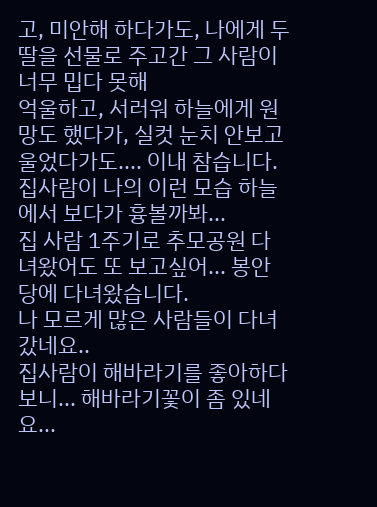고, 미안해 하다가도, 나에게 두딸을 선물로 주고간 그 사람이 너무 밉다 못해
억울하고, 서러워 하늘에게 원망도 했다가, 실컷 눈치 안보고 울었다가도.... 이내 참습니다.
집사람이 나의 이런 모습 하늘에서 보다가 흉볼까봐...
집 사람 1주기로 추모공원 다녀왔어도 또 보고싶어... 봉안당에 다녀왔습니다.
나 모르게 많은 사람들이 다녀갔네요..
집사람이 해바라기를 좋아하다보니... 해바라기꽃이 좀 있네요...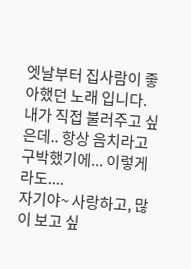엣날부터 집사람이 좋아했던 노래 입니다.
내가 직접 불러주고 싶은데.. 항상 음치라고 구박했기에... 이렇게라도....
자기야~ 사랑하고, 많이 보고 싶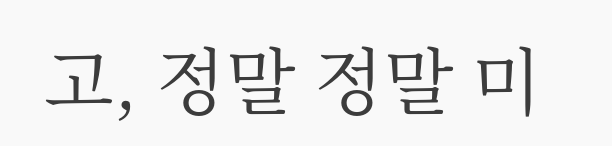고, 정말 정말 미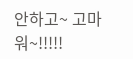안하고~ 고마워~!!!!!